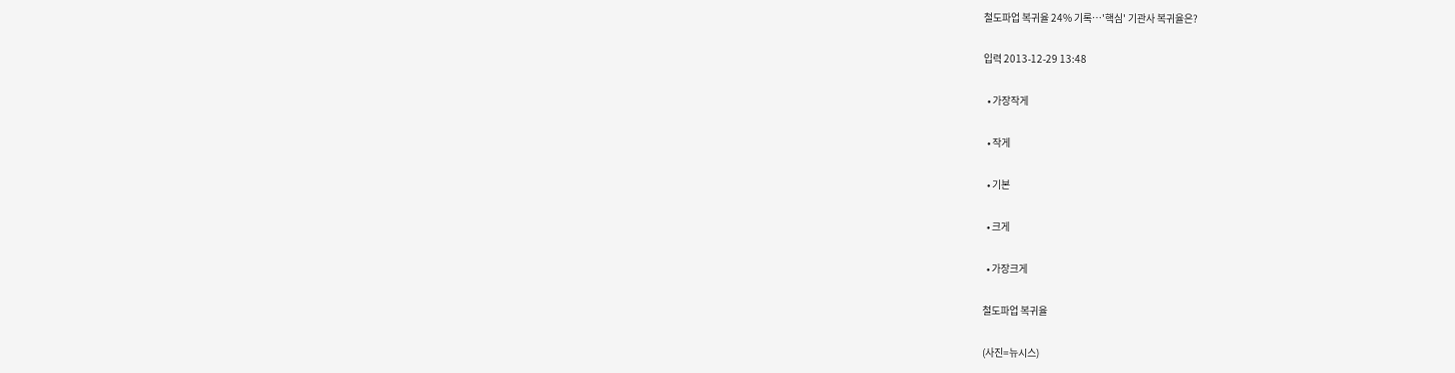철도파업 복귀율 24% 기록…'핵심' 기관사 복귀율은?

입력 2013-12-29 13:48

  • 가장작게

  • 작게

  • 기본

  • 크게

  • 가장크게

철도파업 복귀율

(사진=뉴시스)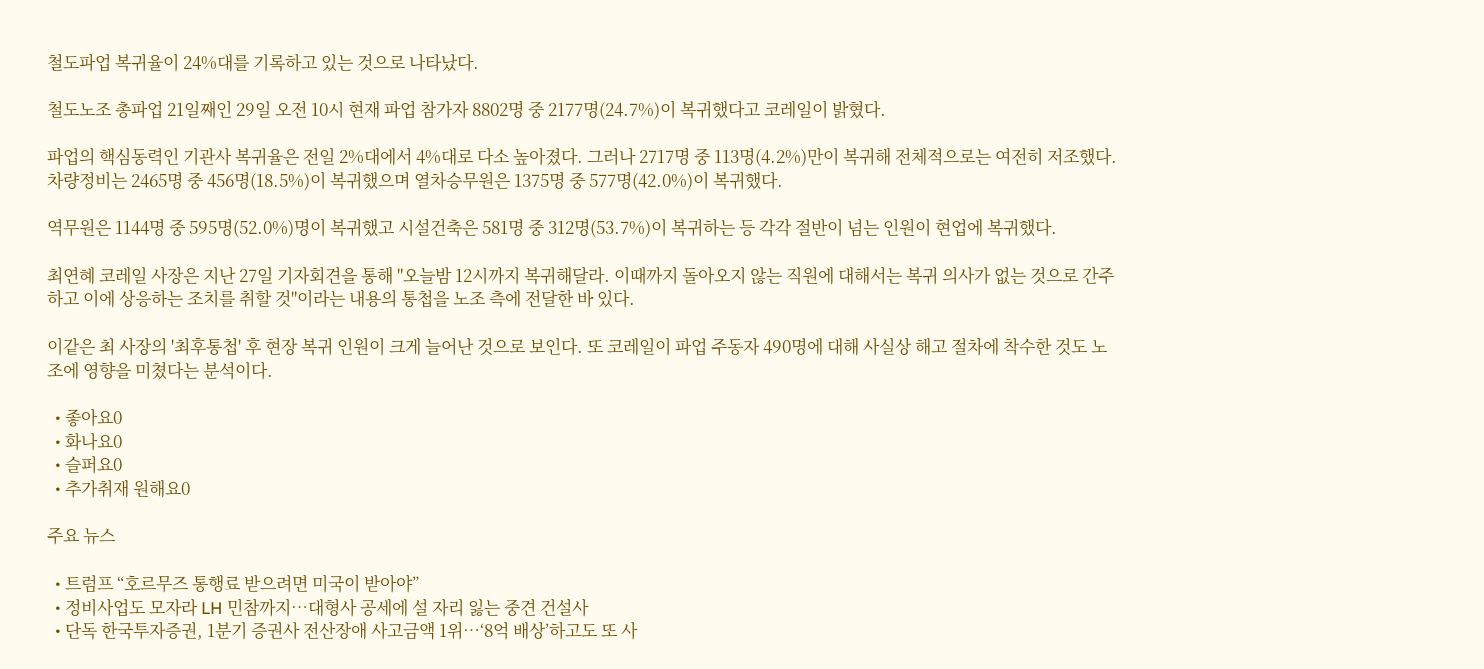철도파업 복귀율이 24%대를 기록하고 있는 것으로 나타났다.

철도노조 총파업 21일째인 29일 오전 10시 현재 파업 참가자 8802명 중 2177명(24.7%)이 복귀했다고 코레일이 밝혔다.

파업의 핵심동력인 기관사 복귀율은 전일 2%대에서 4%대로 다소 높아졌다. 그러나 2717명 중 113명(4.2%)만이 복귀해 전체적으로는 여전히 저조했다. 차량정비는 2465명 중 456명(18.5%)이 복귀했으며 열차승무원은 1375명 중 577명(42.0%)이 복귀했다.

역무원은 1144명 중 595명(52.0%)명이 복귀했고 시설건축은 581명 중 312명(53.7%)이 복귀하는 등 각각 절반이 넘는 인원이 현업에 복귀했다.

최연혜 코레일 사장은 지난 27일 기자회견을 통해 "오늘밤 12시까지 복귀해달라. 이때까지 돌아오지 않는 직원에 대해서는 복귀 의사가 없는 것으로 간주하고 이에 상응하는 조치를 취할 것"이라는 내용의 통첩을 노조 측에 전달한 바 있다.

이같은 최 사장의 '최후통첩' 후 현장 복귀 인원이 크게 늘어난 것으로 보인다. 또 코레일이 파업 주동자 490명에 대해 사실상 해고 절차에 착수한 것도 노조에 영향을 미쳤다는 분석이다.

  • 좋아요0
  • 화나요0
  • 슬퍼요0
  • 추가취재 원해요0

주요 뉴스

  • 트럼프 “호르무즈 통행료 받으려면 미국이 받아야”
  • 정비사업도 모자라 LH 민참까지⋯대형사 공세에 설 자리 잃는 중견 건설사
  • 단독 한국투자증권, 1분기 증권사 전산장애 사고금액 1위⋯‘8억 배상’하고도 또 사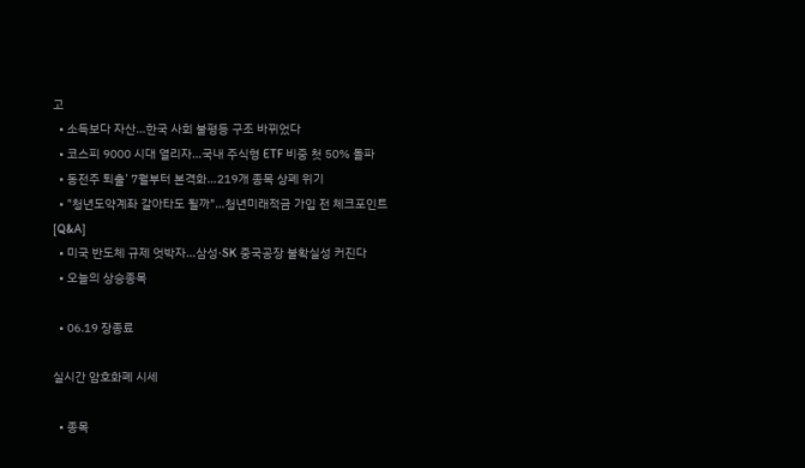고
  • 소득보다 자산…한국 사회 불평등 구조 바뀌었다
  • 코스피 9000 시대 열리자…국내 주식형 ETF 비중 첫 50% 돌파
  • 동전주 퇴출’ 7월부터 본격화…219개 종목 상폐 위기
  • "청년도약계좌 갈아타도 될까"…청년미래적금 가입 전 체크포인트[Q&A]
  • 미국 반도체 규제 엇박자…삼성·SK 중국공장 불확실성 커진다
  • 오늘의 상승종목

  • 06.19 장종료

실시간 암호화폐 시세

  • 종목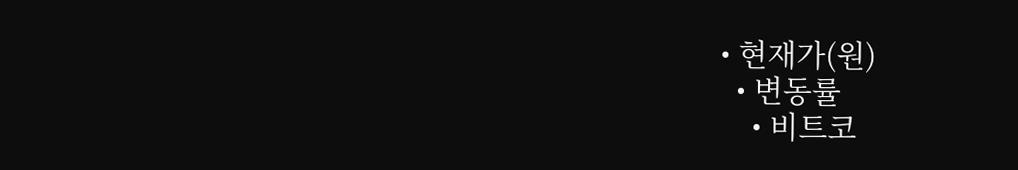• 현재가(원)
  • 변동률
    • 비트코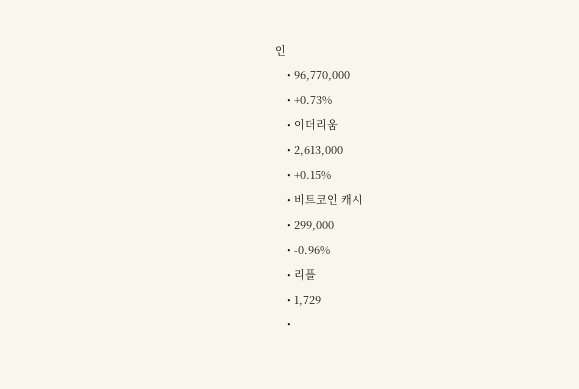인
    • 96,770,000
    • +0.73%
    • 이더리움
    • 2,613,000
    • +0.15%
    • 비트코인 캐시
    • 299,000
    • -0.96%
    • 리플
    • 1,729
    •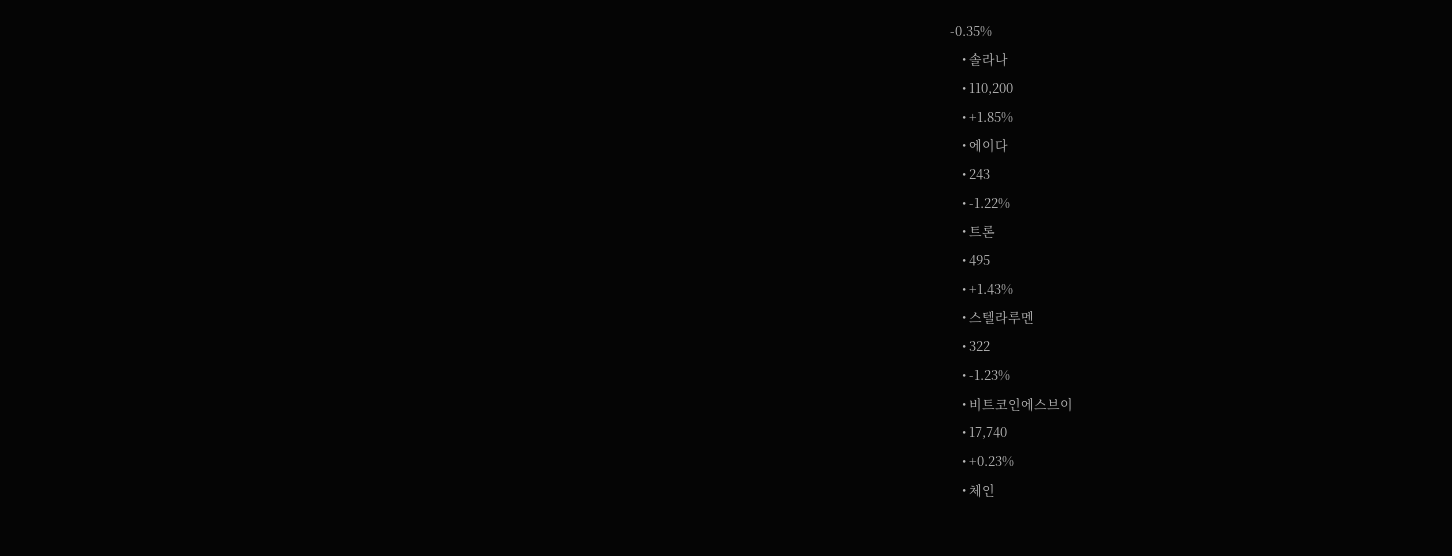-0.35%
    • 솔라나
    • 110,200
    • +1.85%
    • 에이다
    • 243
    • -1.22%
    • 트론
    • 495
    • +1.43%
    • 스텔라루멘
    • 322
    • -1.23%
    • 비트코인에스브이
    • 17,740
    • +0.23%
    • 체인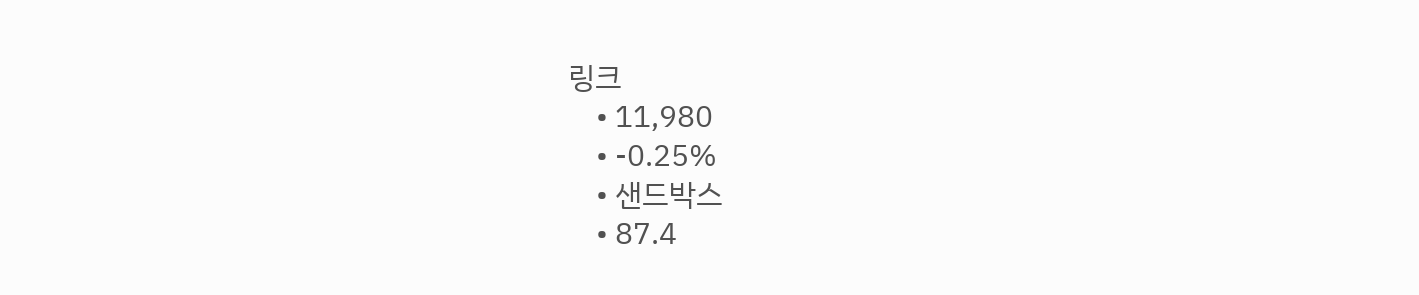링크
    • 11,980
    • -0.25%
    • 샌드박스
    • 87.4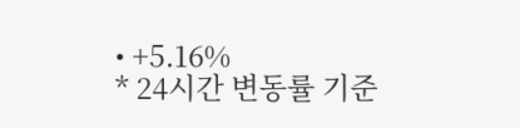• +5.16%
* 24시간 변동률 기준